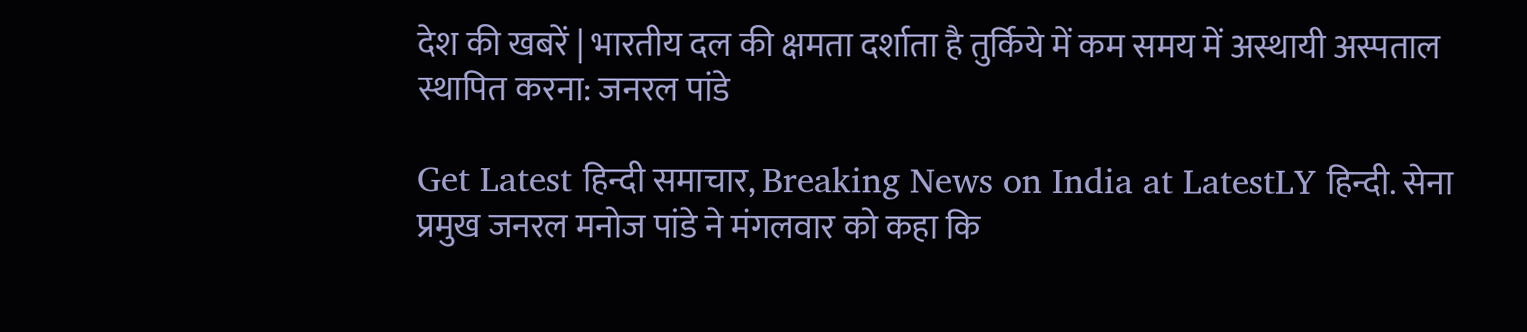देश की खबरें | भारतीय दल की क्षमता दर्शाता है तुर्किये में कम समय में अस्थायी अस्पताल स्थापित करना: जनरल पांडे

Get Latest हिन्दी समाचार, Breaking News on India at LatestLY हिन्दी. सेना प्रमुख जनरल मनोज पांडे ने मंगलवार को कहा कि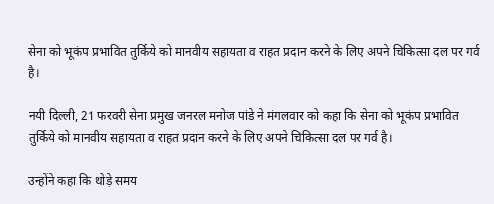सेना को भूकंप प्रभावित तुर्किये को मानवीय सहायता व राहत प्रदान करने के लिए अपने चिकित्सा दल पर गर्व है।

नयी दिल्ली, 21 फरवरी सेना प्रमुख जनरल मनोज पांडे ने मंगलवार को कहा कि सेना को भूकंप प्रभावित तुर्किये को मानवीय सहायता व राहत प्रदान करने के लिए अपने चिकित्सा दल पर गर्व है।

उन्होंने कहा कि थोड़े समय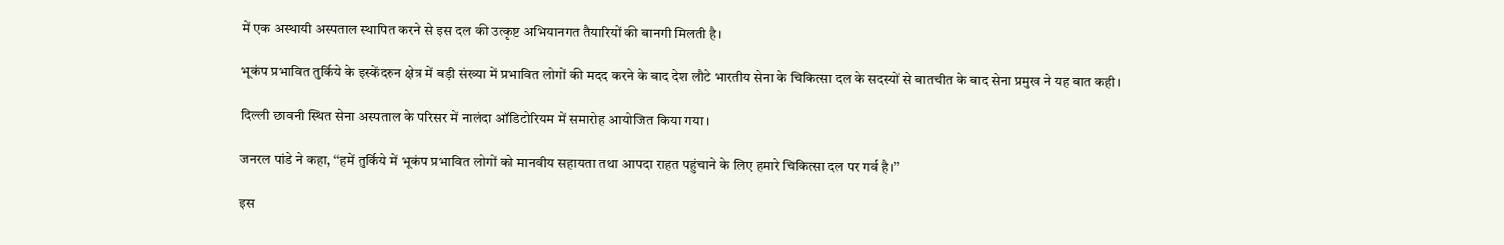में एक अस्थायी अस्पताल स्थापित करने से इस दल की उत्कृष्ट अभियानगत तैयारियों की बानगी मिलती है।

भूकंप प्रभावित तुर्किये के इस्केंदरुन क्षेत्र में बड़ी संख्या में प्रभावित लोगों की मदद करने के बाद देश लौटे भारतीय सेना के चिकित्सा दल के सदस्यों से बातचीत के बाद सेना प्रमुख ने यह बात कही।

दिल्ली छावनी स्थित सेना अस्पताल के परिसर में नालंदा ऑडिटोरियम में समारोह आयोजित किया गया।

जनरल पांडे ने कहा, ‘‘हमें तुर्किये में भूकंप प्रभावित लोगों को मानवीय सहायता तथा आपदा राहत पहुंचाने के लिए हमारे चिकित्सा दल पर गर्व है।’’

इस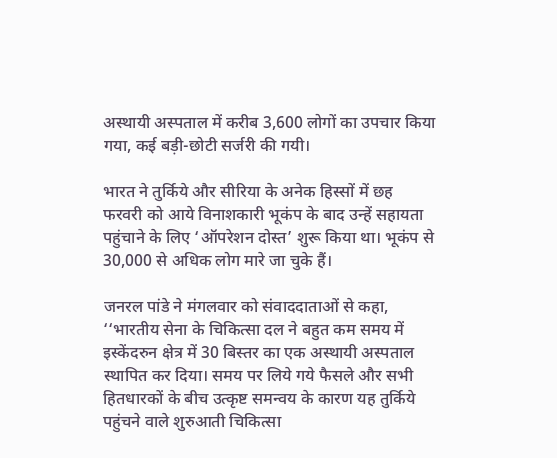अस्थायी अस्पताल में करीब 3,600 लोगों का उपचार किया गया, कई बड़ी-छोटी सर्जरी की गयी।

भारत ने तुर्किये और सीरिया के अनेक हिस्सों में छह फरवरी को आये विनाशकारी भूकंप के बाद उन्हें सहायता पहुंचाने के लिए ‘ऑपरेशन दोस्त’ शुरू किया था। भूकंप से 30,000 से अधिक लोग मारे जा चुके हैं।

जनरल पांडे ने मंगलवार को संवाददाताओं से कहा, ‘‘भारतीय सेना के चिकित्सा दल ने बहुत कम समय में इस्केंदरुन क्षेत्र में 30 बिस्तर का एक अस्थायी अस्पताल स्थापित कर दिया। समय पर लिये गये फैसले और सभी हितधारकों के बीच उत्कृष्ट समन्वय के कारण यह तुर्किये पहुंचने वाले शुरुआती चिकित्सा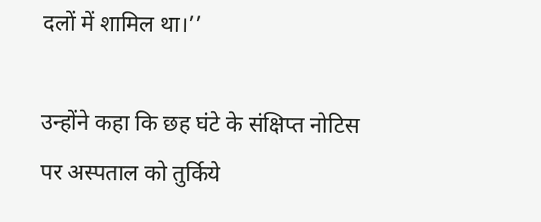दलों में शामिल था।’’

उन्होंने कहा कि छह घंटे के संक्षिप्त नोटिस पर अस्पताल को तुर्किये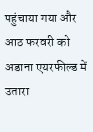पहुंचाया गया और आठ फरवरी को अडाना एयरफील्ड में उतारा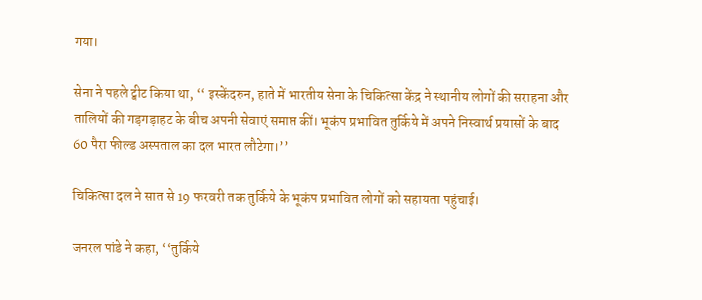गया।

सेना ने पहले ट्वीट किया था, ‘‘ इस्केंदरुन, हाते में भारतीय सेना के चिकित्सा केंद्र ने स्थानीय लोगों की सराहना और तालियों की गड़गड़ाहट के बीच अपनी सेवाएं समाप्त कीं। भूकंप प्रभावित तुर्किये में अपने निस्वार्थ प्रयासों के बाद 60 पैरा फील्ड अस्पताल का दल भारत लौटेगा।’’

चिकित्सा दल ने सात से 19 फरवरी तक तुर्किये के भूकंप प्रभावित लोगों को सहायता पहुंचाई।

जनरल पांडे ने कहा, ‘‘तुर्किये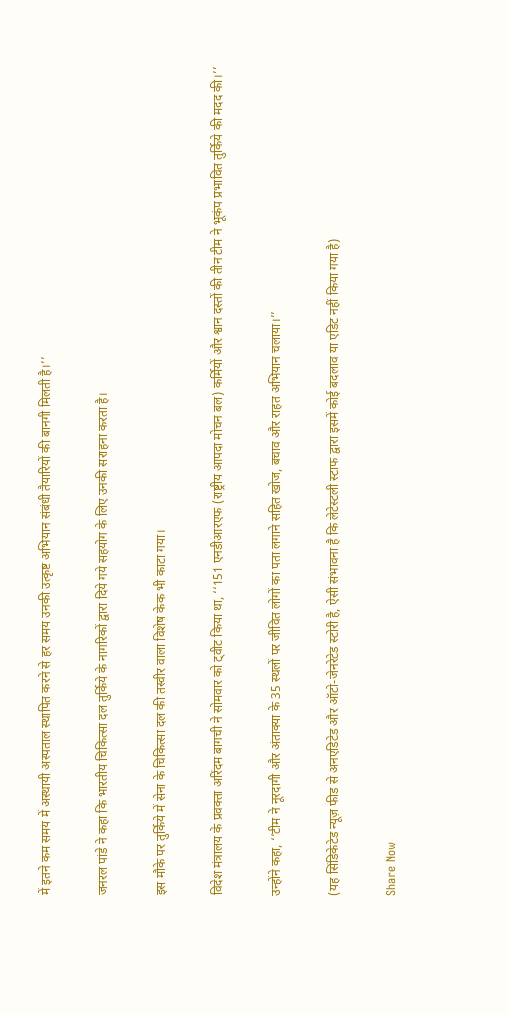में इतने कम समय में अस्थायी अस्पताल स्थापित करने से हर समय उनकी उत्कृष्ट अभियान संबंधी तैयारियों की बानगी मिलती है।’’

जनरल पांडे ने कहा कि भारतीय चिकित्सा दल तुर्किये के नागरिकों द्वारा दिये गये सहयोग के लिए उनकी सराहना करता है।

इस मौके पर तुर्किये में सेना के चिकित्सा दल की तस्वीर वाला विशेष केक भी काटा गया।

विदेश मंत्रालय के प्रवक्ता अरिंदम बागची ने सोमवार को ट्वीट किया था, ‘‘151 एनडीआरएफ (राष्ट्रीय आपदा मोचन बल) कर्मियों और श्वान दस्तों की तीन टीम ने भूकंप प्रभावित तुर्किये की मदद की।’’

उन्होंने कहा, ‘‘टीम ने नूरदागी और अंताक्या के 35 स्थलों पर जीवित लोगों का पता लगाने सहित खोज, बचाव और राहत अभियान चलाया।’’

(यह सिंडिकेटेड न्यूज़ फीड से अनएडिटेड और ऑटो-जेनरेटेड स्टोरी है, ऐसी संभावना है कि लेटेस्टली स्टाफ द्वारा इसमें कोई बदलाव या एडिट नहीं किया गया है)

Share Now